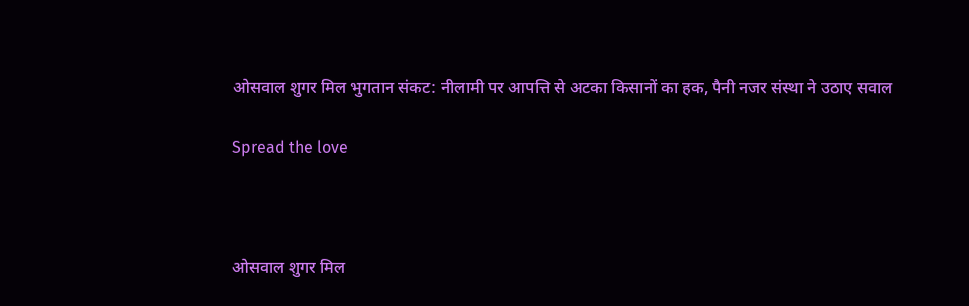ओसवाल शुगर मिल भुगतान संकट: नीलामी पर आपत्ति से अटका किसानों का हक, पैनी नजर संस्था ने उठाए सवाल

Spread the love



ओसवाल शुगर मिल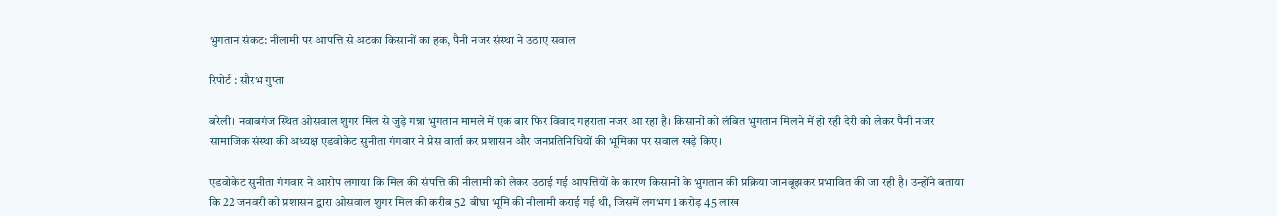भुगतान संकट: नीलामी पर आपत्ति से अटका किसानों का हक, पैनी नजर संस्था ने उठाए सवाल

रिपोर्ट : सौरभ गुप्ता

बरेली। नवाबगंज स्थित ओसवाल शुगर मिल से जुड़े गन्ना भुगतान मामले में एक बार फिर विवाद गहराता नजर आ रहा है। किसानों को लंबित भुगतान मिलने में हो रही देरी को लेकर पैनी नजर सामाजिक संस्था की अध्यक्ष एडवोकेट सुनीता गंगवार ने प्रेस वार्ता कर प्रशासन और जनप्रतिनिधियों की भूमिका पर सवाल खड़े किए।

एडवोकेट सुनीता गंगवार ने आरोप लगाया कि मिल की संपत्ति की नीलामी को लेकर उठाई गई आपत्तियों के कारण किसानों के भुगतान की प्रक्रिया जानबूझकर प्रभावित की जा रही है। उन्होंने बताया कि 22 जनवरी को प्रशासन द्वारा ओसवाल शुगर मिल की करीब 52 बीघा भूमि की नीलामी कराई गई थी, जिसमें लगभग 1 करोड़ 45 लाख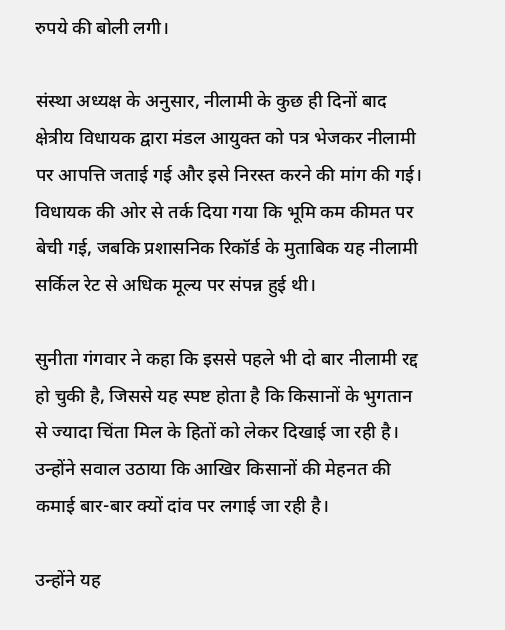रुपये की बोली लगी।

संस्था अध्यक्ष के अनुसार, नीलामी के कुछ ही दिनों बाद क्षेत्रीय विधायक द्वारा मंडल आयुक्त को पत्र भेजकर नीलामी पर आपत्ति जताई गई और इसे निरस्त करने की मांग की गई। विधायक की ओर से तर्क दिया गया कि भूमि कम कीमत पर बेची गई, जबकि प्रशासनिक रिकॉर्ड के मुताबिक यह नीलामी सर्किल रेट से अधिक मूल्य पर संपन्न हुई थी।

सुनीता गंगवार ने कहा कि इससे पहले भी दो बार नीलामी रद्द हो चुकी है, जिससे यह स्पष्ट होता है कि किसानों के भुगतान से ज्यादा चिंता मिल के हितों को लेकर दिखाई जा रही है। उन्होंने सवाल उठाया कि आखिर किसानों की मेहनत की कमाई बार-बार क्यों दांव पर लगाई जा रही है।

उन्होंने यह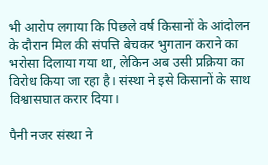भी आरोप लगाया कि पिछले वर्ष किसानों के आंदोलन के दौरान मिल की संपत्ति बेचकर भुगतान कराने का भरोसा दिलाया गया था, लेकिन अब उसी प्रक्रिया का विरोध किया जा रहा है। संस्था ने इसे किसानों के साथ विश्वासघात करार दिया।

पैनी नजर संस्था ने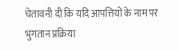चेतावनी दी कि यदि आपत्तियों के नाम पर भुगतान प्रक्रिया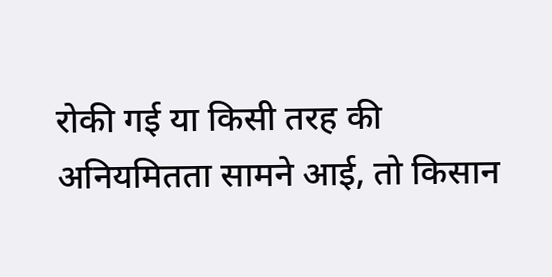रोकी गई या किसी तरह की अनियमितता सामने आई, तो किसान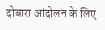दोबारा आंदोलन के लिए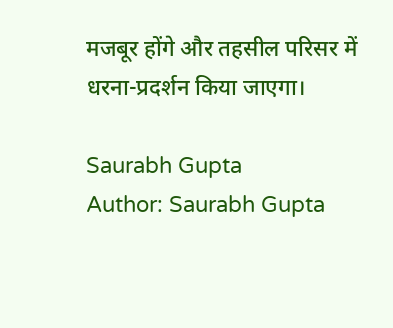मजबूर होंगे और तहसील परिसर में धरना-प्रदर्शन किया जाएगा।

Saurabh Gupta
Author: Saurabh Gupta